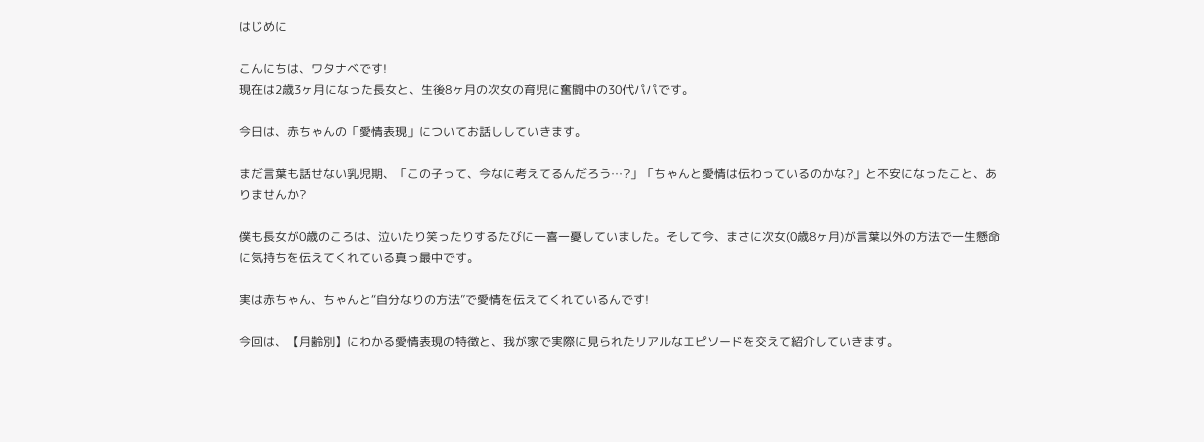はじめに

こんにちは、ワタナベです!
現在は2歳3ヶ月になった長女と、生後8ヶ月の次女の育児に奮闘中の30代パパです。

今日は、赤ちゃんの「愛情表現」についてお話ししていきます。

まだ言葉も話せない乳児期、「この子って、今なに考えてるんだろう…?」「ちゃんと愛情は伝わっているのかな?」と不安になったこと、ありませんか?

僕も長女が0歳のころは、泣いたり笑ったりするたびに一喜一憂していました。そして今、まさに次女(0歳8ヶ月)が言葉以外の方法で一生懸命に気持ちを伝えてくれている真っ最中です。

実は赤ちゃん、ちゃんと“自分なりの方法”で愛情を伝えてくれているんです!

今回は、【月齢別】にわかる愛情表現の特徴と、我が家で実際に見られたリアルなエピソードを交えて紹介していきます。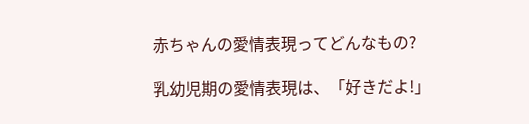赤ちゃんの愛情表現ってどんなもの?

乳幼児期の愛情表現は、「好きだよ!」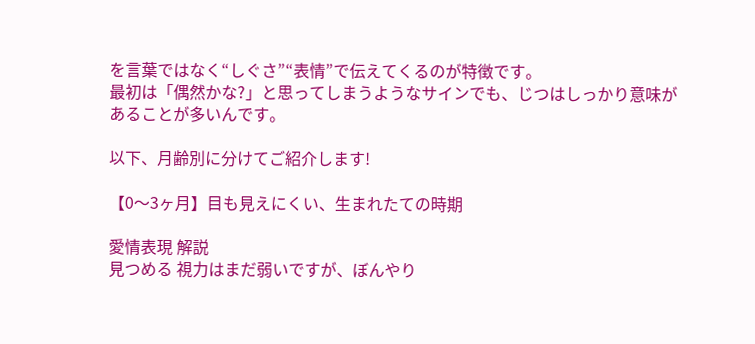を言葉ではなく“しぐさ”“表情”で伝えてくるのが特徴です。
最初は「偶然かな?」と思ってしまうようなサインでも、じつはしっかり意味があることが多いんです。

以下、月齢別に分けてご紹介します!

【0〜3ヶ月】目も見えにくい、生まれたての時期

愛情表現 解説
見つめる 視力はまだ弱いですが、ぼんやり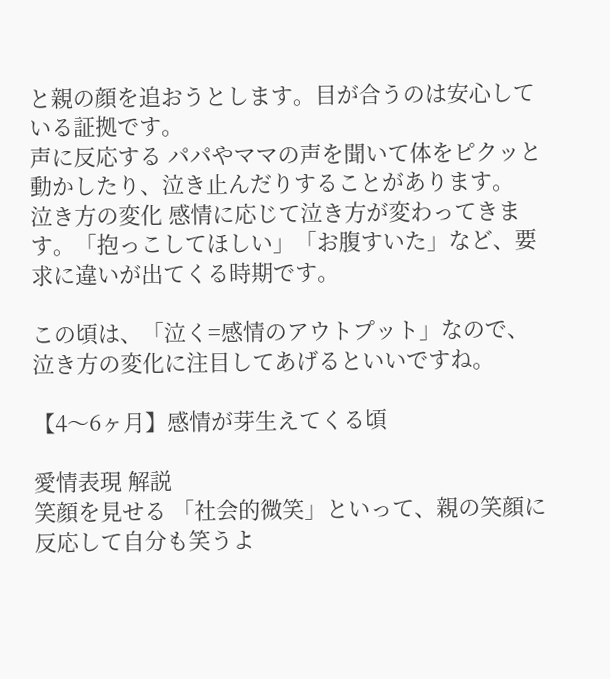と親の顔を追おうとします。目が合うのは安心している証拠です。
声に反応する パパやママの声を聞いて体をピクッと動かしたり、泣き止んだりすることがあります。
泣き方の変化 感情に応じて泣き方が変わってきます。「抱っこしてほしい」「お腹すいた」など、要求に違いが出てくる時期です。

この頃は、「泣く=感情のアウトプット」なので、泣き方の変化に注目してあげるといいですね。

【4〜6ヶ月】感情が芽生えてくる頃

愛情表現 解説
笑顔を見せる 「社会的微笑」といって、親の笑顔に反応して自分も笑うよ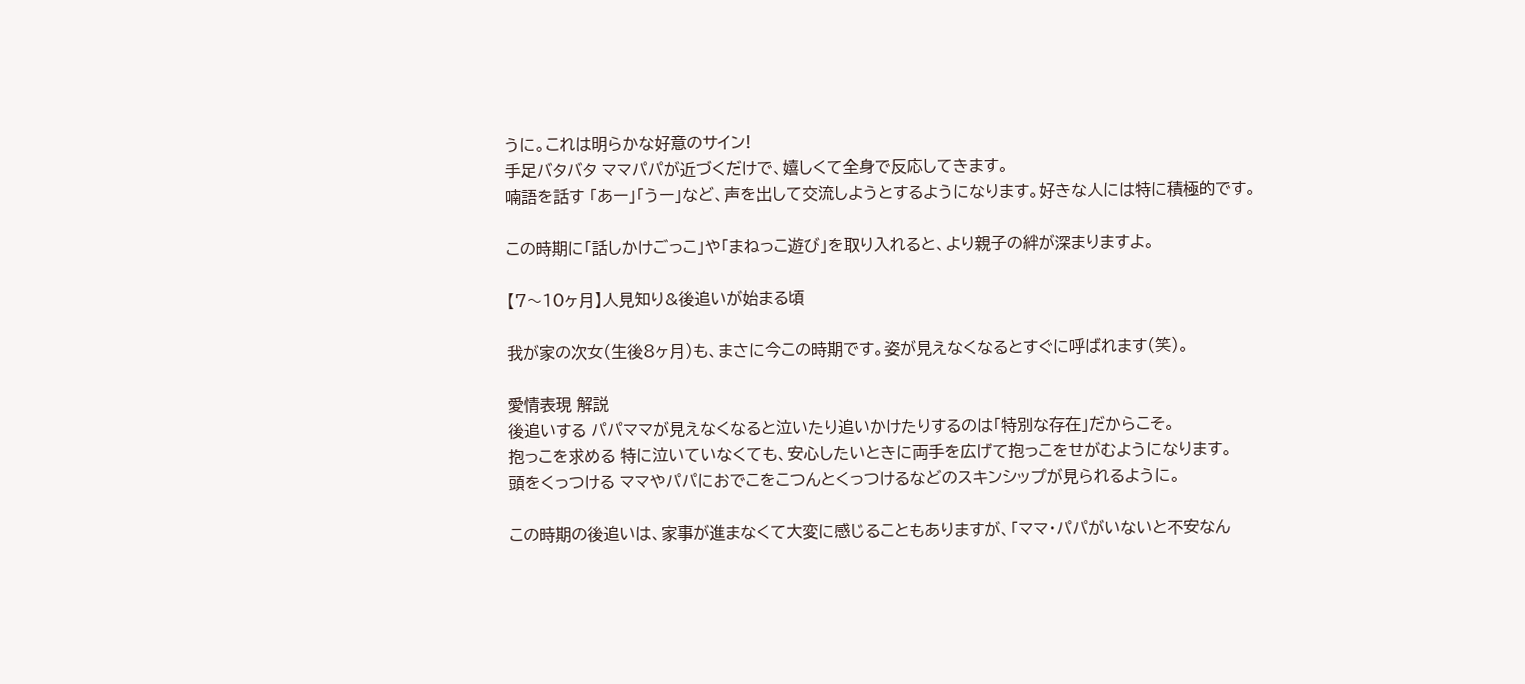うに。これは明らかな好意のサイン!
手足バタバタ ママパパが近づくだけで、嬉しくて全身で反応してきます。
喃語を話す 「あー」「うー」など、声を出して交流しようとするようになります。好きな人には特に積極的です。

この時期に「話しかけごっこ」や「まねっこ遊び」を取り入れると、より親子の絆が深まりますよ。

【7〜10ヶ月】人見知り&後追いが始まる頃

我が家の次女(生後8ヶ月)も、まさに今この時期です。姿が見えなくなるとすぐに呼ばれます(笑)。

愛情表現 解説
後追いする パパママが見えなくなると泣いたり追いかけたりするのは「特別な存在」だからこそ。
抱っこを求める 特に泣いていなくても、安心したいときに両手を広げて抱っこをせがむようになります。
頭をくっつける ママやパパにおでこをこつんとくっつけるなどのスキンシップが見られるように。

この時期の後追いは、家事が進まなくて大変に感じることもありますが、「ママ・パパがいないと不安なん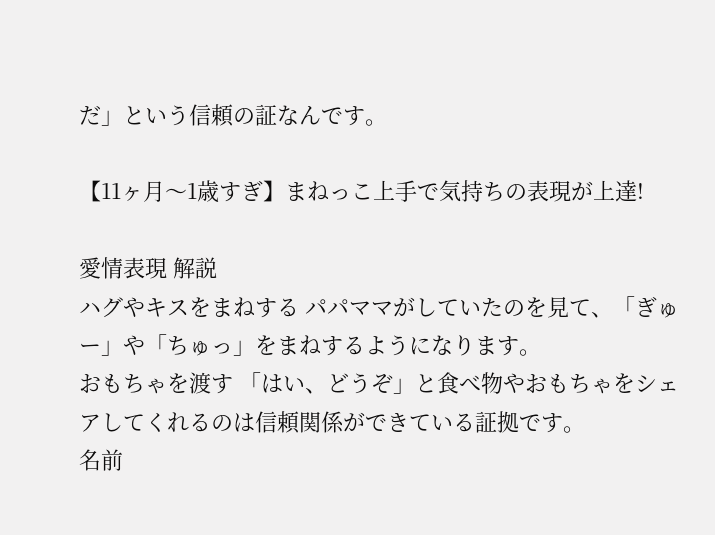だ」という信頼の証なんです。

【11ヶ月〜1歳すぎ】まねっこ上手で気持ちの表現が上達!

愛情表現 解説
ハグやキスをまねする パパママがしていたのを見て、「ぎゅー」や「ちゅっ」をまねするようになります。
おもちゃを渡す 「はい、どうぞ」と食べ物やおもちゃをシェアしてくれるのは信頼関係ができている証拠です。
名前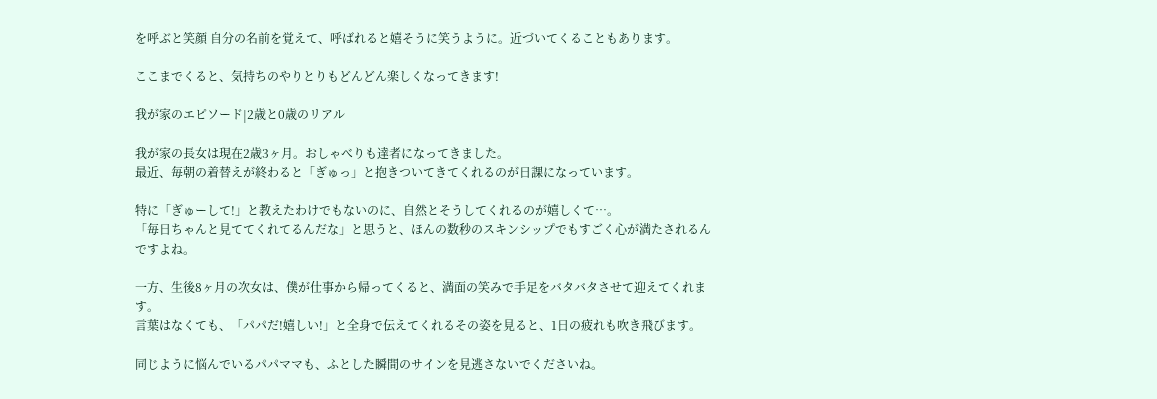を呼ぶと笑顔 自分の名前を覚えて、呼ばれると嬉そうに笑うように。近づいてくることもあります。

ここまでくると、気持ちのやりとりもどんどん楽しくなってきます!

我が家のエピソード|2歳と0歳のリアル

我が家の長女は現在2歳3ヶ月。おしゃべりも達者になってきました。
最近、毎朝の着替えが終わると「ぎゅっ」と抱きついてきてくれるのが日課になっています。

特に「ぎゅーして!」と教えたわけでもないのに、自然とそうしてくれるのが嬉しくて…。
「毎日ちゃんと見ててくれてるんだな」と思うと、ほんの数秒のスキンシップでもすごく心が満たされるんですよね。

一方、生後8ヶ月の次女は、僕が仕事から帰ってくると、満面の笑みで手足をバタバタさせて迎えてくれます。
言葉はなくても、「パパだ!嬉しい!」と全身で伝えてくれるその姿を見ると、1日の疲れも吹き飛びます。

同じように悩んでいるパパママも、ふとした瞬間のサインを見逃さないでくださいね。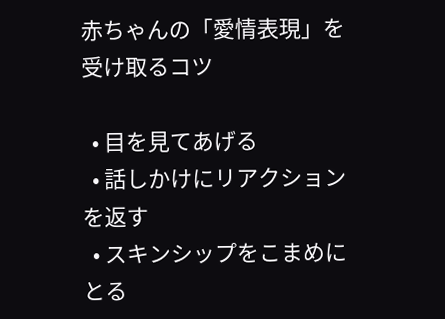赤ちゃんの「愛情表現」を受け取るコツ

  • 目を見てあげる
  • 話しかけにリアクションを返す
  • スキンシップをこまめにとる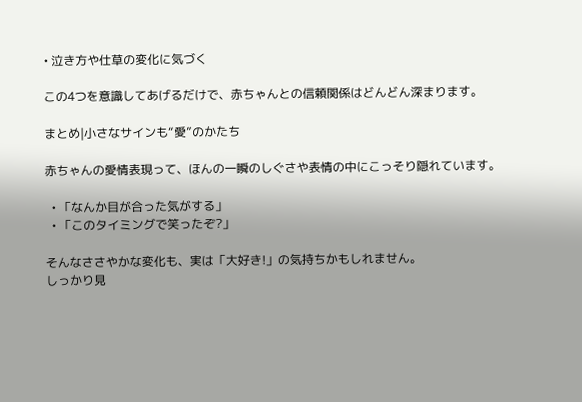• 泣き方や仕草の変化に気づく

この4つを意識してあげるだけで、赤ちゃんとの信頼関係はどんどん深まります。

まとめ|小さなサインも“愛”のかたち

赤ちゃんの愛情表現って、ほんの一瞬のしぐさや表情の中にこっそり隠れています。

  • 「なんか目が合った気がする」
  • 「このタイミングで笑ったぞ?」

そんなささやかな変化も、実は「大好き!」の気持ちかもしれません。
しっかり見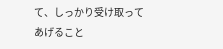て、しっかり受け取ってあげること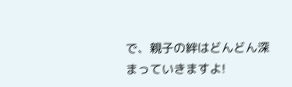で、親子の絆はどんどん深まっていきますよ!